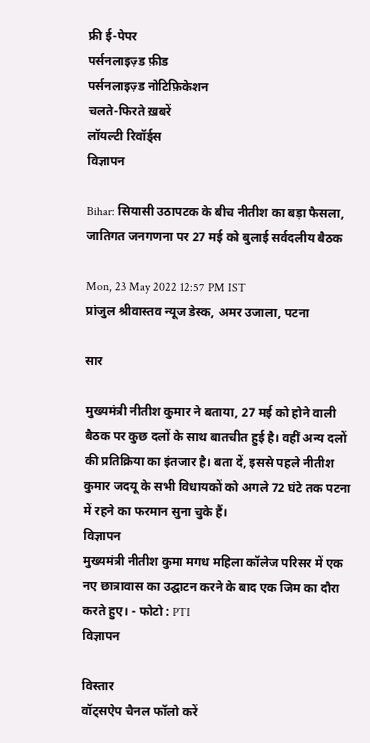फ्री ई-पेपर
पर्सनलाइज़्ड फ़ीड
पर्सनलाइज़्ड नोटिफ़िकेशन
चलते-फिरते ख़बरें
लॉयल्टी रिवॉर्ड्स
विज्ञापन

Bihar: सियासी उठापटक के बीच नीतीश का बड़ा फैसला, जातिगत जनगणना पर 27 मई को बुलाई सर्वदलीय बैठक

Mon, 23 May 2022 12:57 PM IST
प्रांजुल श्रीवास्तव न्यूज डेस्क, अमर उजाला, पटना

सार

मुख्यमंत्री नीतीश कुमार ने बताया, 27 मई को होने वाली बैठक पर कुछ दलों के साथ बातचीत हुई है। वहीं अन्य दलों की प्रतिक्रिया का इंतजार है। बता दें, इससे पहले नीतीश कुमार जदयू के सभी विधायकों को अगले 72 घंटे तक पटना में रहने का फरमान सुना चुके हैं।
विज्ञापन
मुख्यमंत्री नीतीश कुमा मगध महिला कॉलेज परिसर में एक नए छात्रावास का उद्घाटन करने के बाद एक जिम का दौरा करते हुए। - फोटो : PTI
विज्ञापन

विस्तार
वॉट्सऐप चैनल फॉलो करें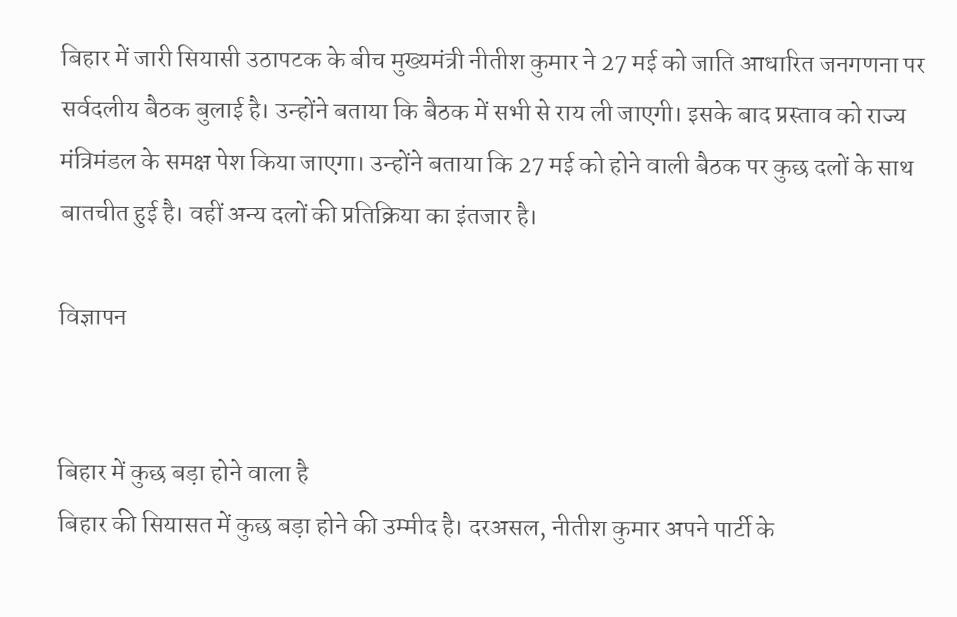बिहार में जारी सियासी उठापटक के बीच मुख्यमंत्री नीतीश कुमार ने 27 मई को जाति आधारित जनगणना पर सर्वदलीय बैठक बुलाई है। उन्होंने बताया कि बैठक में सभी से राय ली जाएगी। इसके बाद प्रस्ताव को राज्य मंत्रिमंडल के समक्ष पेश किया जाएगा। उन्होंने बताया कि 27 मई को होने वाली बैठक पर कुछ दलों के साथ बातचीत हुई है। वहीं अन्य दलों की प्रतिक्रिया का इंतजार है।

विज्ञापन


बिहार में कुछ बड़ा होने वाला है
बिहार की सियासत में कुछ बड़ा होने की उम्मीद है। दरअसल, नीतीश कुमार अपने पार्टी के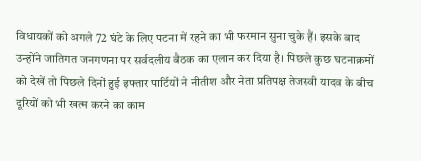विधायकों को अगले 72 घंटे के लिए पटना में रहने का भी फरमान सुना चुके हैं। इसके बाद उन्होंने जातिगत जनगणना पर सर्वदलीय बैठक का एलान कर दिया है। पिछले कुछ घटनाक्रमों को देखें तो पिछले दिनों हुई इफ्तार पार्टियों ने नीतीश और नेता प्रतिपक्ष तेजस्वी यादव के बीच दूरियों को भी खत्म करने का काम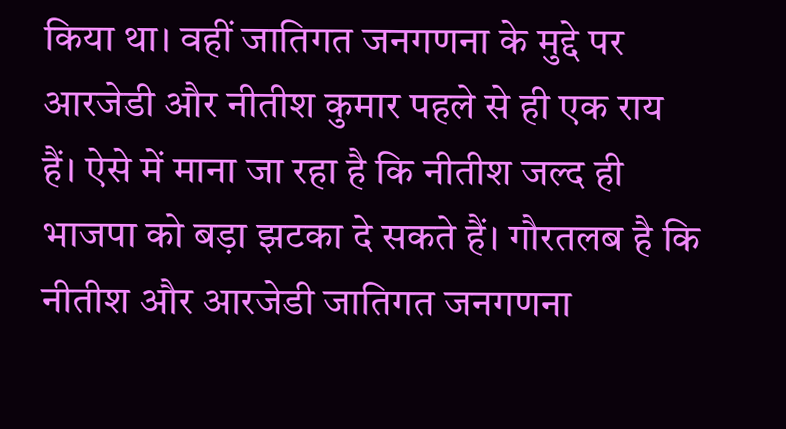किया था। वहीं जातिगत जनगणना के मुद्दे पर आरजेडी और नीतीश कुमार पहले से ही एक राय हैं। ऐसे में माना जा रहा है कि नीतीश जल्द ही भाजपा को बड़ा झटका दे सकते हैं। गौरतलब है कि नीतीश और आरजेडी जातिगत जनगणना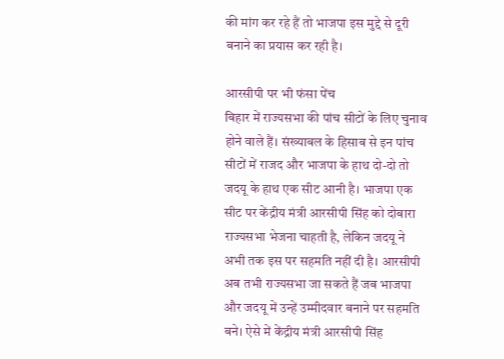की मांग कर रहे हैं तो भाजपा इस मुद्दे से दूरी बनाने का प्रयास कर रही है।

आरसीपी पर भी फंसा पेंच
बिहार में राज्यसभा की पांच सीटों के लिए चुनाव होने वाले हैं। संख्याबल के हिसाब से इन पांच सीटों में राजद और भाजपा के हाथ दो-दो तो जदयू के हाथ एक सीट आनी है। भाजपा एक सीट पर केंद्रीय मंत्री आरसीपी सिंह को दोबारा राज्यसभा भेजना चाहती है, लेकिन जदयू ने अभी तक इस पर सहमति नहीं दी है। आरसीपी अब तभी राज्यसभा जा सकते हैं जब भाजपा और जदयू में उन्हें उम्मीदवार बनाने पर सहमति बने। ऐसे में केंद्रीय मंत्री आरसीपी सिंह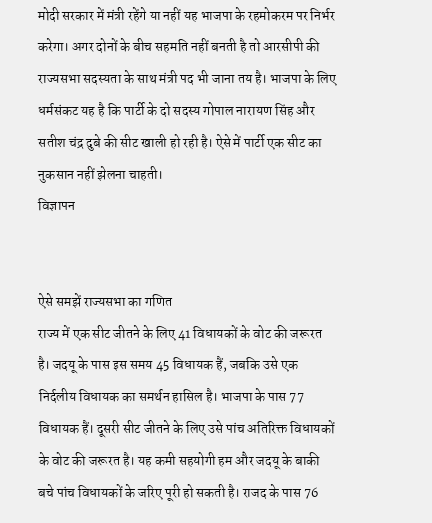मोदी सरकार में मंत्री रहेंगे या नहीं यह भाजपा के रहमोकरम पर निर्भर करेगा। अगर दोनों के बीच सहमति नहीं बनती है तो आरसीपी की राज्यसभा सदस्यता के साथ मंत्री पद भी जाना तय है। भाजपा के लिए धर्मसंकट यह है कि पार्टी के दो सदस्य गोपाल नारायण सिंह और सतीश चंद्र दुबे की सीट खाली हो रही है। ऐसे में पार्टी एक सीट का नुकसान नहीं झेलना चाहती।
विज्ञापन


ऐसे समझें राज्यसभा का गणित
राज्य में एक सीट जीतने के लिए 41 विधायकों के वोट की जरूरत है। जदयू के पास इस समय 45 विधायक हैं, जबकि उसे एक निर्दलीय विधायक का समर्थन हासिल है। भाजपा के पास 77 विधायक हैं। दूसरी सीट जीतने के लिए उसे पांच अतिरिक्त विधायकों के वोट की जरूरत है। यह कमी सहयोगी हम और जदयू के बाकी बचे पांच विधायकों के जरिए पूरी हो सकती है। राजद के पास 76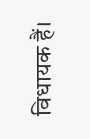विधायक हैं।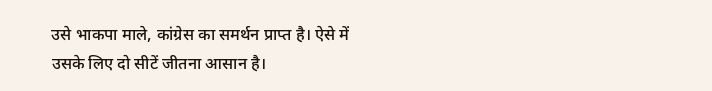उसे भाकपा माले, कांग्रेस का समर्थन प्राप्त है। ऐसे में उसके लिए दो सीटें जीतना आसान है।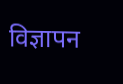विज्ञापन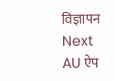विज्ञापन
Next
AU ऐप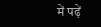में पढ़ें